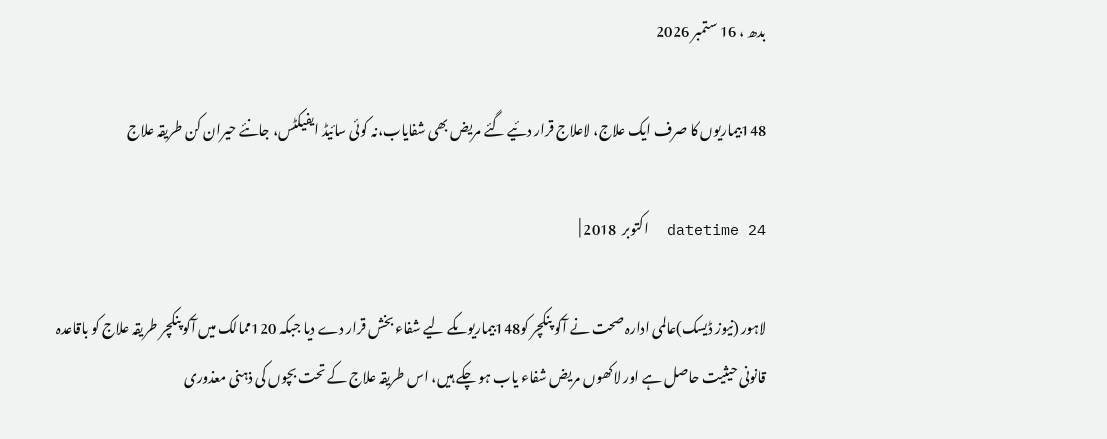بدھ ، 16 ستمبر 2026

148بیماریوں کا صرف ایک علاج، لاعلاج قرار دئیے گئے مریض بھی شفایاب،نہ کوئی سائیڈ ایفیکٹس، جانئے حیران کن طریقہ علاج

datetime 24  اکتوبر  2018 |

لاہور (نیوز ڈیسک)عالمی ادارہ صحت نے آکو پنکچر کو148بیماریوںکے لیے شفاء بخش قرار دے دیا جبکہ 120ممالک میں آکو پنکچر طریقہ علاج کو باقاعدہ قانونی حیثیت حاصل ہے اور لاکھوں مریض شفاء یاب ہو چکے ہیں، اس طریقہ علاج کے تحت بچوں کی ذہنی معذوری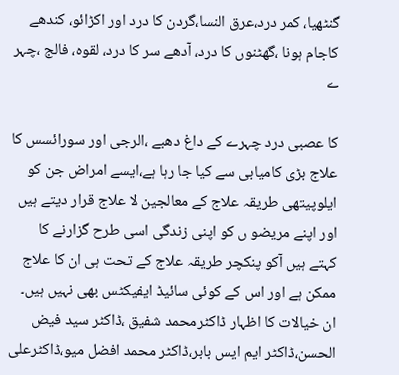گنٹھیا، کمر درد،عرق النسا،گردن کا درد اور اکڑائو، کندھے کاجام ہونا ،گھٹنوں کا درد، آدھے سر کا درد، لقوہ، فالج ،چہر ے

کا عصبی درد چہرے کے داغ دھبے ،الرجی اور سورائسس کا علاج بڑی کامیابی سے کیا جا رہا ہے،ایسے امراض جن کو ایلوپیتھی طریقہ علاج کے معالجین لا علاج قرار دیتے ہیں اور اپنے مریضو ں کو اپنی زندگی اسی طرح گزارنے کا کہتے ہیں آکو پنکچر طریقہ علاج کے تحت ہی ان کا علاج ممکن ہے اور اس کے کوئی سائیڈ ایفیکٹس بھی نہیں ہیں۔ ان خیالات کا اظہار ڈاکٹرمحمد شفیق ،ڈاکٹر سید فیض الحسن،ڈاکٹر ایم ایس بابر،ڈاکٹر محمد افضل میو،ڈاکٹرعلی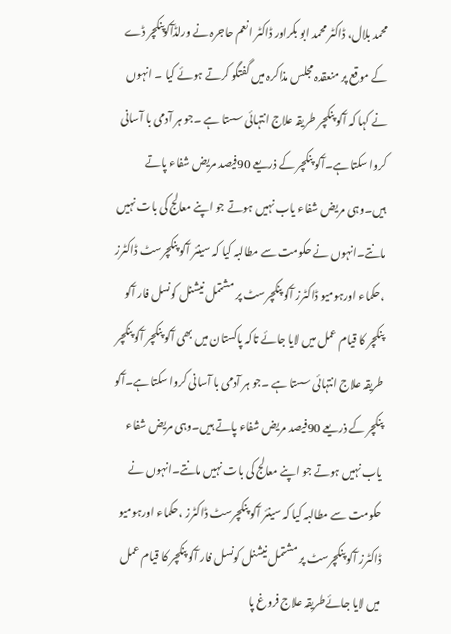محمد بلال، ڈاکٹر محمد ابو بکراور ڈاکٹر انعم حاجرہ نے ورلڈآکوپنکچر ڈے کے موقع پر منعقدہ مجلس مذاکرہ میں گفتگو کرتے ہوئے کیا ۔ انہوں نے کہا کہ آکو پنکچر طریقہ علاج انتہائی سستا ہے ۔جو ہر آدمی با آسانی کروا سکتا ہے۔آکو پنکچر کے ذریعے 90فیصد مریض شفاء پاتے ہیں۔وہی مریض شفاء یاب نہیں ہوتے جو اپنے معالج کی بات نہیں مانتے۔انہوں نے حکومت سے مطالبہ کیا کہ سینئر آکو پنکچرسٹ ڈاکٹرز ،حکماء اورہومیو ڈاکٹرز آکو پنکچرسٹ پر مشتمل نیشنل کونسل فار آکو پنکچر کا قیام عمل میں لایا جائے تاکہ پاکستان میں بھی آکو پنکچر آکو پنکچر طریقہ علاج انتہائی سستا ہے ۔جو ہر آدمی با آسانی کروا سکتا ہے۔آکو پنکچر کے ذریعے 90فیصد مریض شفاء پاتے ہیں۔وہی مریض شفاء یاب نہیں ہوتے جو اپنے معالج کی بات نہیں مانتے۔انہوں نے حکومت سے مطالبہ کیا کہ سینئر آکو پنکچرسٹ ڈاکٹرز ،حکماء اورہومیو ڈاکٹرز آکو پنکچرسٹ پر مشتمل نیشنل کونسل فار آکو پنکچر کا قیام عمل میں لایا جائےطریقہ علاج فروغ پا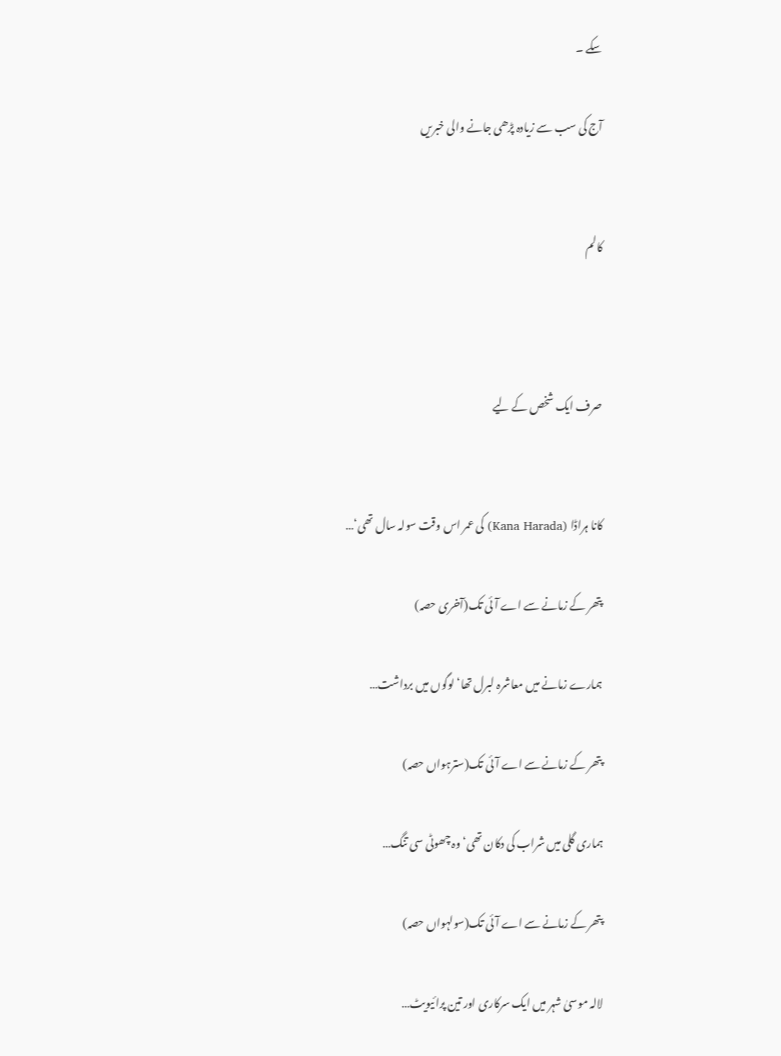سکے ۔

آج کی سب سے زیادہ پڑھی جانے والی خبریں


کالم



صرف ایک شخص کے لیے


کانا ہراڈا (Kana Harada) کی عمر اس وقت سولہ سال تھی‘…

پتھر کے زمانے سے اے آئی تک(آخری حصہ)

ہمارے زمانے میں معاشرہ لبرل تھا‘ لوگوں میں برداشت…

پتھر کے زمانے سے اے آئی تک(سترہواں حصہ)

ہماری گلی میں شراب کی دکان تھی‘ وہ چھوٹی سی تنگ…

پتھر کے زمانے سے اے آئی تک(سولہواں حصہ)

لالہ موسیٰ شہر میں ایک سرکاری اور تین پرائیویٹ…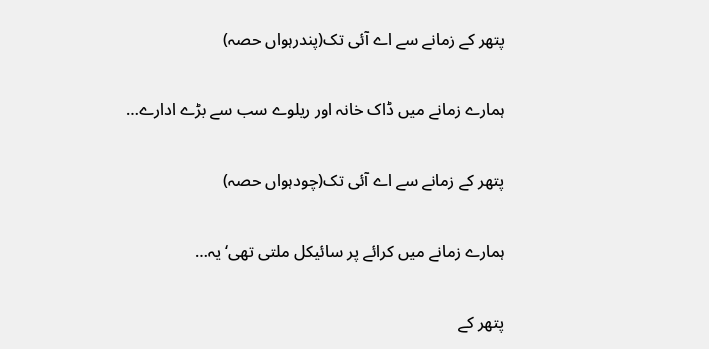پتھر کے زمانے سے اے آئی تک(پندرہواں حصہ)

ہمارے زمانے میں ڈاک خانہ اور ریلوے سب سے بڑے ادارے…

پتھر کے زمانے سے اے آئی تک(چودہواں حصہ)

ہمارے زمانے میں کرائے پر سائیکل ملتی تھی‘ یہ…

پتھر کے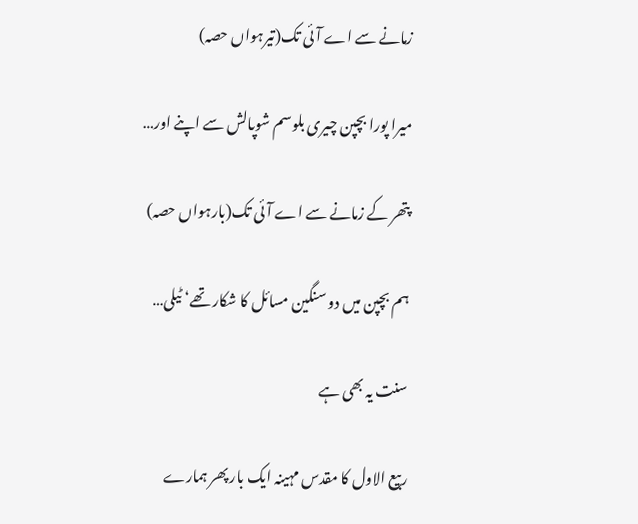زمانے سے اے آئی تک(تیرہواں حصہ)

میرا پورا بچپن چیری بلوسم شوپالش سے اپنے اور…

پتھر کے زمانے سے اے آئی تک(بارہواں حصہ)

ہم بچپن میں دو سنگین مسائل کا شکار تھے‘ ٹیلی…

سنت یہ بھی ہے

ربیع الاول کا مقدس مہینہ ایک بار پھر ہمارے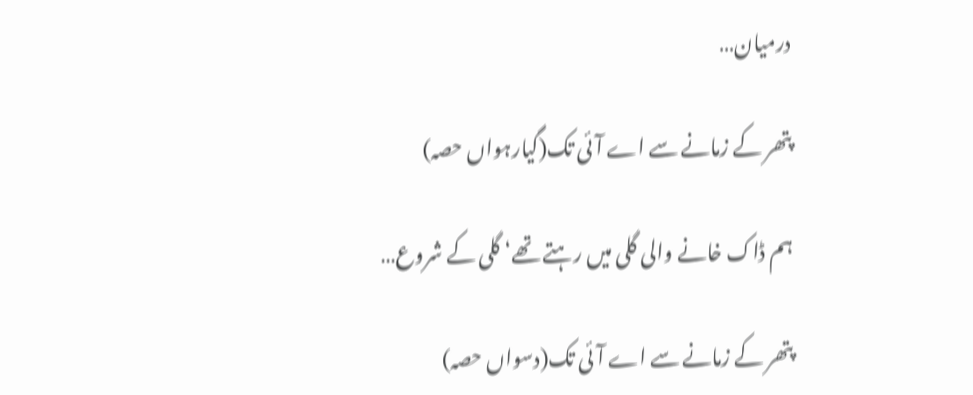درمیان…

پتھر کے زمانے سے اے آئی تک(گیارہواں حصہ)

ہم ڈاک خانے والی گلی میں رہتے تھے‘ گلی کے شروع…

پتھر کے زمانے سے اے آئی تک(دسواں حصہ)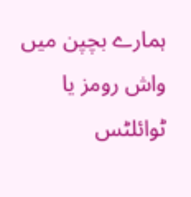ہمارے بچپن میں واش رومز یا ٹوائلٹس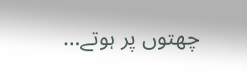چھتوں پر ہوتے…